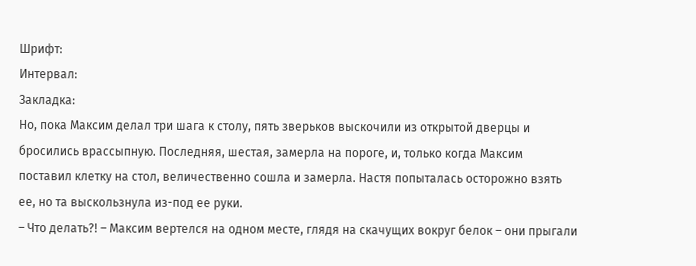Шрифт:
Интервал:
Закладка:
Но, пока Максим делал три шага к столу, пять зверьков выскочили из открытой дверцы и бросились врассыпную. Последняя, шестая, замерла на пороге, и, только когда Максим поставил клетку на стол, величественно сошла и замерла. Настя попыталась осторожно взять ее, но та выскользнула из-под ее руки.
– Что делать?! – Максим вертелся на одном месте, глядя на скачущих вокруг белок – они прыгали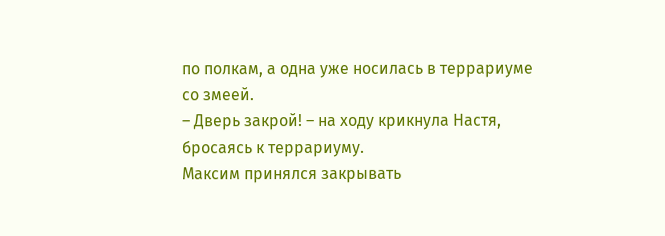по полкам, а одна уже носилась в террариуме со змеей.
– Дверь закрой! – на ходу крикнула Настя, бросаясь к террариуму.
Максим принялся закрывать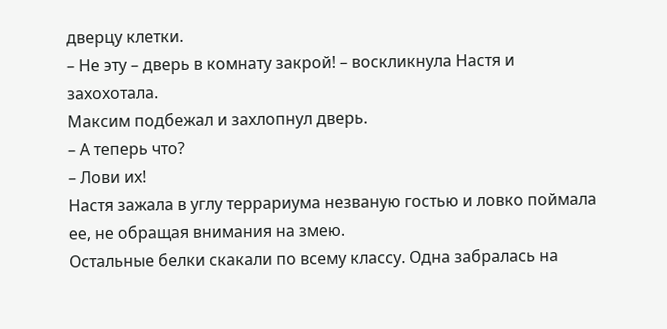дверцу клетки.
– Не эту – дверь в комнату закрой! – воскликнула Настя и захохотала.
Максим подбежал и захлопнул дверь.
– А теперь что?
– Лови их!
Настя зажала в углу террариума незваную гостью и ловко поймала ее, не обращая внимания на змею.
Остальные белки скакали по всему классу. Одна забралась на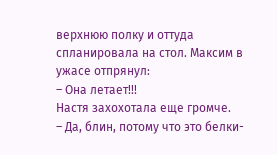верхнюю полку и оттуда спланировала на стол. Максим в ужасе отпрянул:
– Она летает!!!
Настя захохотала еще громче.
– Да, блин, потому что это белки-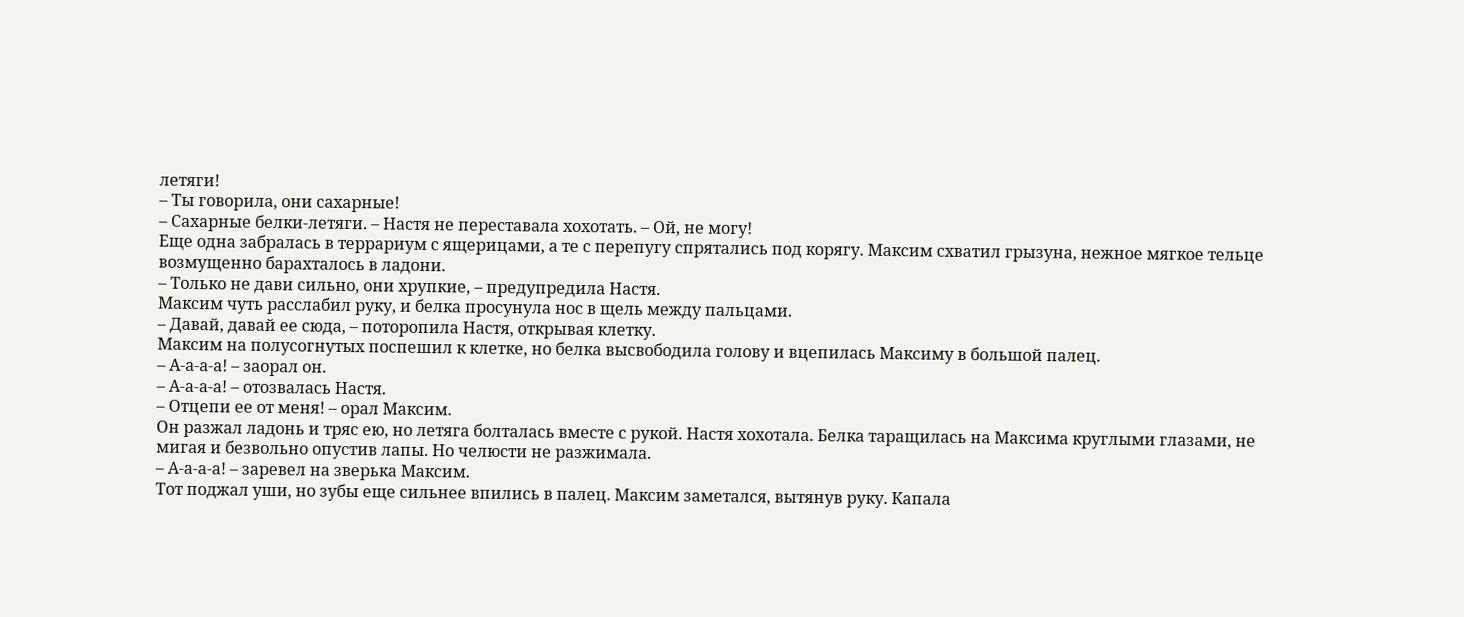летяги!
– Ты говорила, они сахарные!
– Сахарные белки-летяги. – Настя не переставала хохотать. – Ой, не могу!
Еще одна забралась в террариум с ящерицами, а те с перепугу спрятались под корягу. Максим схватил грызуна, нежное мягкое тельце возмущенно барахталось в ладони.
– Только не дави сильно, они хрупкие, – предупредила Настя.
Максим чуть расслабил руку, и белка просунула нос в щель между пальцами.
– Давай, давай ее сюда, – поторопила Настя, открывая клетку.
Максим на полусогнутых поспешил к клетке, но белка высвободила голову и вцепилась Максиму в большой палец.
– А-а-а-а! – заорал он.
– А-а-а-а! – отозвалась Настя.
– Отцепи ее от меня! – орал Максим.
Он разжал ладонь и тряс ею, но летяга болталась вместе с рукой. Настя хохотала. Белка таращилась на Максима круглыми глазами, не мигая и безвольно опустив лапы. Но челюсти не разжимала.
– А-а-а-а! – заревел на зверька Максим.
Тот поджал уши, но зубы еще сильнее впились в палец. Максим заметался, вытянув руку. Капала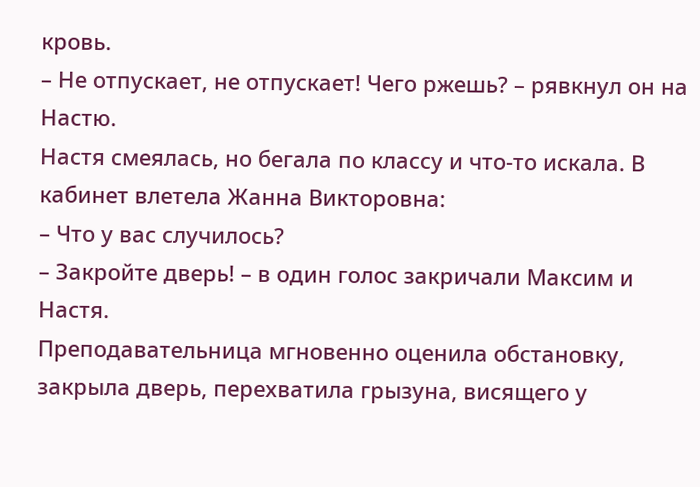кровь.
– Не отпускает, не отпускает! Чего ржешь? – рявкнул он на Настю.
Настя смеялась, но бегала по классу и что-то искала. В кабинет влетела Жанна Викторовна:
– Что у вас случилось?
– Закройте дверь! – в один голос закричали Максим и Настя.
Преподавательница мгновенно оценила обстановку, закрыла дверь, перехватила грызуна, висящего у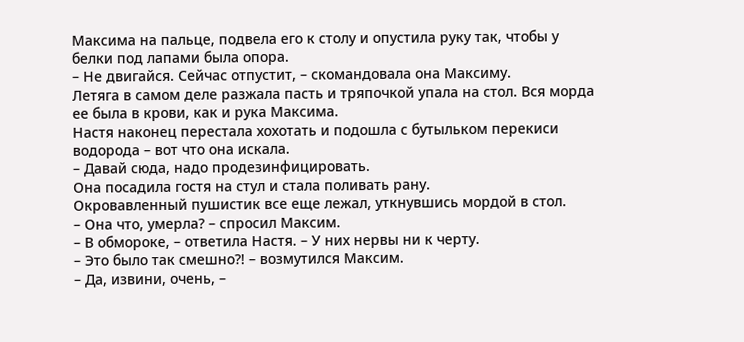Максима на пальце, подвела его к столу и опустила руку так, чтобы у белки под лапами была опора.
– Не двигайся. Сейчас отпустит, – скомандовала она Максиму.
Летяга в самом деле разжала пасть и тряпочкой упала на стол. Вся морда ее была в крови, как и рука Максима.
Настя наконец перестала хохотать и подошла с бутыльком перекиси водорода – вот что она искала.
– Давай сюда, надо продезинфицировать.
Она посадила гостя на стул и стала поливать рану.
Окровавленный пушистик все еще лежал, уткнувшись мордой в стол.
– Она что, умерла? – спросил Максим.
– В обмороке, – ответила Настя. – У них нервы ни к черту.
– Это было так смешно?! – возмутился Максим.
– Да, извини, очень, –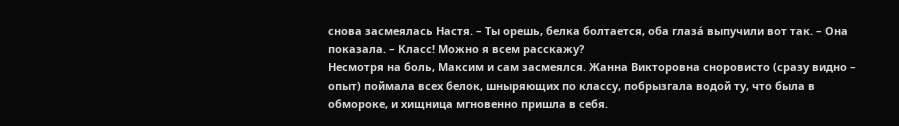снова засмеялась Настя. – Ты орешь, белка болтается, оба глазá выпучили вот так. – Она показала. – Класс! Можно я всем расскажу?
Несмотря на боль, Максим и сам засмеялся. Жанна Викторовна сноровисто (сразу видно – опыт) поймала всех белок, шныряющих по классу, побрызгала водой ту, что была в обмороке, и хищница мгновенно пришла в себя.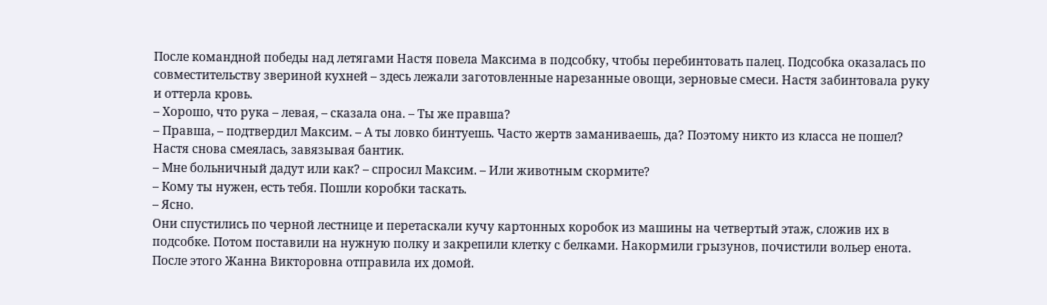После командной победы над летягами Настя повела Максима в подсобку, чтобы перебинтовать палец. Подсобка оказалась по совместительству звериной кухней – здесь лежали заготовленные нарезанные овощи, зерновые смеси. Настя забинтовала руку и оттерла кровь.
– Хорошо, что рука – левая, – сказала она. – Ты же правша?
– Правша, – подтвердил Максим. – А ты ловко бинтуешь. Часто жертв заманиваешь, да? Поэтому никто из класса не пошел?
Настя снова смеялась, завязывая бантик.
– Мне больничный дадут или как? – спросил Максим. – Или животным скормите?
– Кому ты нужен, есть тебя. Пошли коробки таскать.
– Ясно.
Они спустились по черной лестнице и перетаскали кучу картонных коробок из машины на четвертый этаж, сложив их в подсобке. Потом поставили на нужную полку и закрепили клетку с белками. Накормили грызунов, почистили вольер енота. После этого Жанна Викторовна отправила их домой.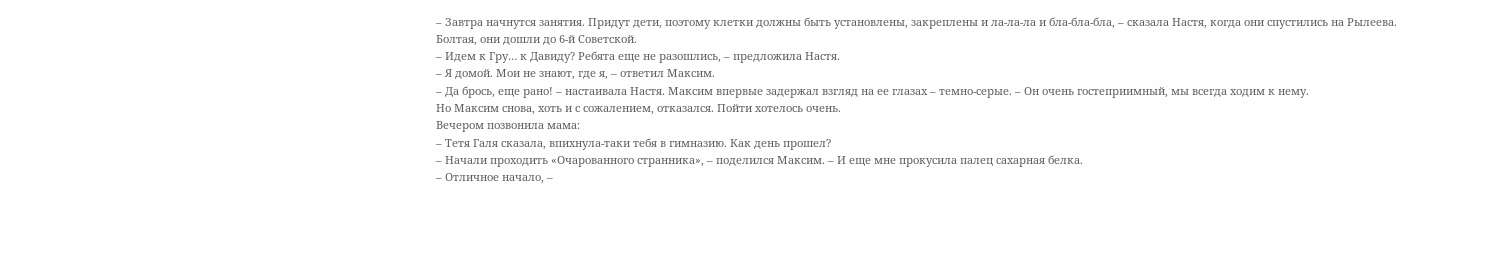– Завтра начнутся занятия. Придут дети, поэтому клетки должны быть установлены, закреплены и ла-ла-ла и бла-бла-бла, – сказала Настя, когда они спустились на Рылеева.
Болтая, они дошли до 6-й Советской.
– Идем к Гру… к Давиду? Ребята еще не разошлись, – предложила Настя.
– Я домой. Мои не знают, где я, – ответил Максим.
– Да брось, еще рано! – настаивала Настя. Максим впервые задержал взгляд на ее глазах – темно-серые. – Он очень гостеприимный, мы всегда ходим к нему.
Но Максим снова, хоть и с сожалением, отказался. Пойти хотелось очень.
Вечером позвонила мама:
– Тетя Галя сказала, впихнула-таки тебя в гимназию. Как день прошел?
– Начали проходить «Очарованного странника», – поделился Максим. – И еще мне прокусила палец сахарная белка.
– Отличное начало, –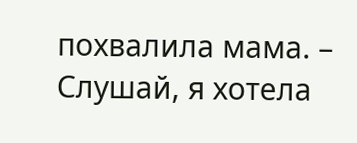похвалила мама. – Слушай, я хотела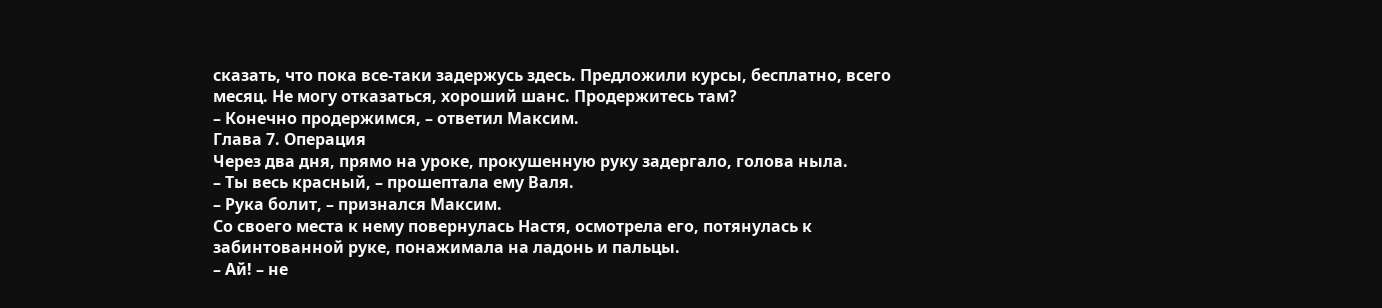сказать, что пока все-таки задержусь здесь. Предложили курсы, бесплатно, всего месяц. Не могу отказаться, хороший шанс. Продержитесь там?
– Конечно продержимся, – ответил Максим.
Глава 7. Операция
Через два дня, прямо на уроке, прокушенную руку задергало, голова ныла.
– Ты весь красный, – прошептала ему Валя.
– Рука болит, – признался Максим.
Со своего места к нему повернулась Настя, осмотрела его, потянулась к забинтованной руке, понажимала на ладонь и пальцы.
– Ай! – не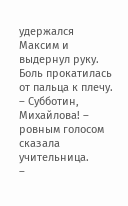удержался Максим и выдернул руку. Боль прокатилась от пальца к плечу.
– Субботин, Михайлова! – ровным голосом сказала учительница.
–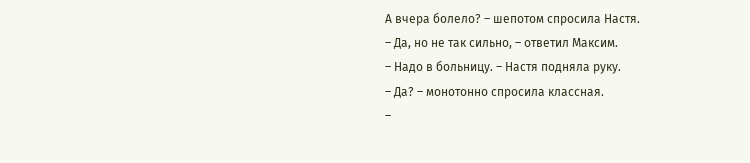А вчера болело? – шепотом спросила Настя.
– Да, но не так сильно, – ответил Максим.
– Надо в больницу. – Настя подняла руку.
– Да? – монотонно спросила классная.
–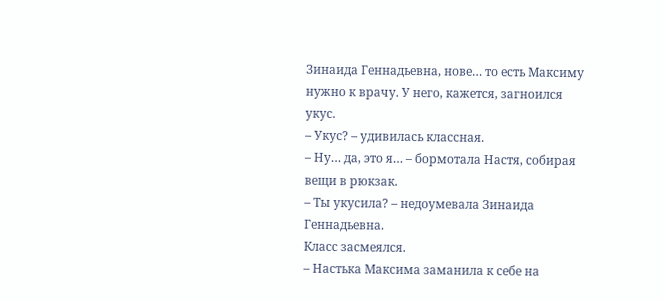Зинаида Геннадьевна, нове… то есть Максиму нужно к врачу. У него, кажется, загноился укус.
– Укус? – удивилась классная.
– Ну… да, это я… – бормотала Настя, собирая вещи в рюкзак.
– Ты укусила? – недоумевала Зинаида Геннадьевна.
Класс засмеялся.
– Настька Максима заманила к себе на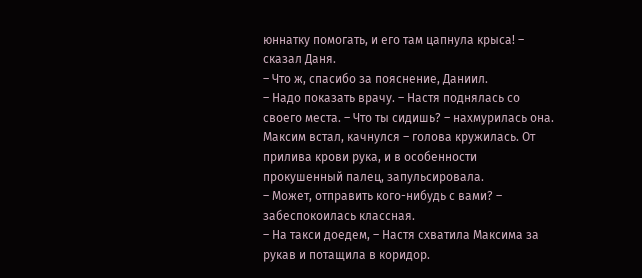юннатку помогать, и его там цапнула крыса! – сказал Даня.
– Что ж, спасибо за пояснение, Даниил.
– Надо показать врачу. – Настя поднялась со своего места. – Что ты сидишь? – нахмурилась она.
Максим встал, качнулся – голова кружилась. От прилива крови рука, и в особенности прокушенный палец, запульсировала.
– Может, отправить кого-нибудь с вами? – забеспокоилась классная.
– На такси доедем, – Настя схватила Максима за рукав и потащила в коридор.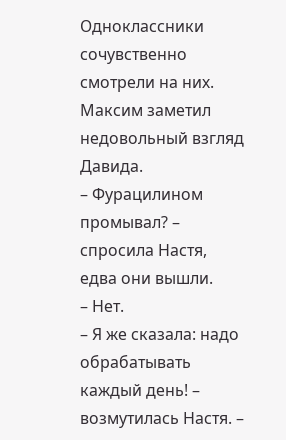Одноклассники сочувственно смотрели на них. Максим заметил недовольный взгляд Давида.
– Фурацилином промывал? – спросила Настя, едва они вышли.
– Нет.
– Я же сказала: надо обрабатывать каждый день! – возмутилась Настя. –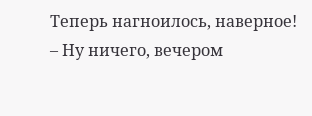Теперь нагноилось, наверное!
– Ну ничего, вечером